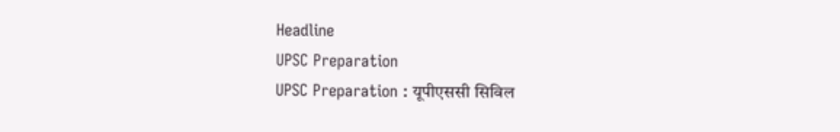Headline
UPSC Preparation
UPSC Preparation : यूपीएससी सिविल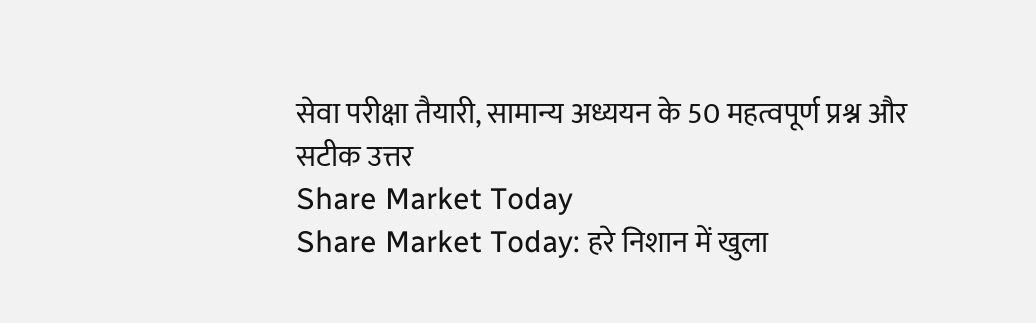सेवा परीक्षा तैयारी, सामान्य अध्ययन के 50 महत्वपूर्ण प्रश्न और सटीक उत्तर
Share Market Today
Share Market Today: हरे निशान में खुला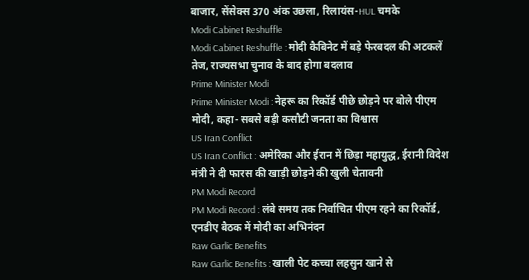बाजार, सेंसेक्स 370 अंक उछला, रिलायंस-HUL चमके
Modi Cabinet Reshuffle
Modi Cabinet Reshuffle : मोदी कैबिनेट में बड़े फेरबदल की अटकलें तेज, राज्यसभा चुनाव के बाद होगा बदलाव
Prime Minister Modi
Prime Minister Modi : नेहरू का रिकॉर्ड पीछे छोड़ने पर बोले पीएम मोदी, कहा- सबसे बड़ी कसौटी जनता का विश्वास
US Iran Conflict
US Iran Conflict : अमेरिका और ईरान में छिड़ा महायुद्ध, ईरानी विदेश मंत्री ने दी फारस की खाड़ी छोड़ने की खुली चेतावनी
PM Modi Record
PM Modi Record : लंबे समय तक निर्वाचित पीएम रहने का रिकॉर्ड, एनडीए बैठक में मोदी का अभिनंदन
Raw Garlic Benefits
Raw Garlic Benefits : खाली पेट कच्चा लहसुन खाने से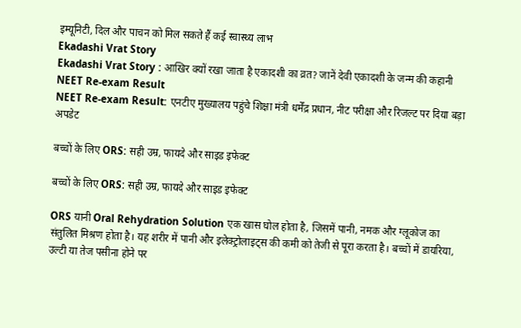इम्यूनिटी, दिल और पाचन को मिल सकते हैं कई स्वास्थ्य लाभ
Ekadashi Vrat Story
Ekadashi Vrat Story : आखिर क्यों रखा जाता है एकादशी का व्रत? जानें देवी एकादशी के जन्म की कहानी
NEET Re-exam Result
NEET Re-exam Result: एनटीए मुख्यालय पहुंचे शिक्षा मंत्री धर्मेंद्र प्रधान, नीट परीक्षा और रिजल्ट पर दिया बड़ा अपडेट

बच्चों के लिए ORS: सही उम्र, फायदे और साइड इफेक्ट

बच्चों के लिए ORS: सही उम्र, फायदे और साइड इफेक्ट

ORS यानी Oral Rehydration Solution एक खास घोल होता है, जिसमें पानी, नमक और ग्लूकोज का संतुलित मिश्रण होता है। यह शरीर में पानी और इलेक्ट्रोलाइट्स की कमी को तेजी से पूरा करता है। बच्चों में डायरिया, उल्टी या तेज पसीना होने पर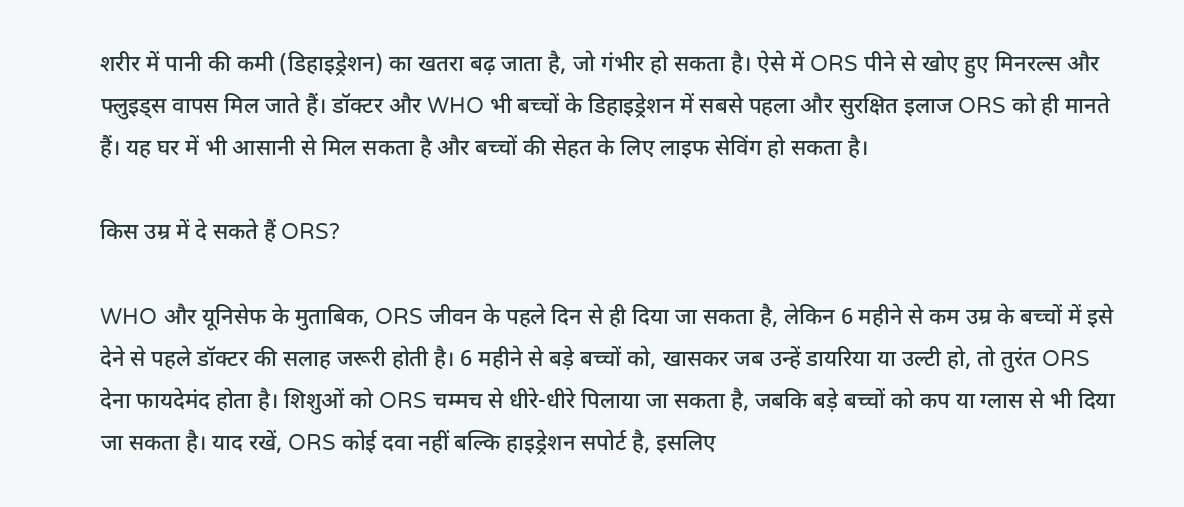शरीर में पानी की कमी (डिहाइड्रेशन) का खतरा बढ़ जाता है, जो गंभीर हो सकता है। ऐसे में ORS पीने से खोए हुए मिनरल्स और फ्लुइड्स वापस मिल जाते हैं। डॉक्टर और WHO भी बच्चों के डिहाइड्रेशन में सबसे पहला और सुरक्षित इलाज ORS को ही मानते हैं। यह घर में भी आसानी से मिल सकता है और बच्चों की सेहत के लिए लाइफ सेविंग हो सकता है।

किस उम्र में दे सकते हैं ORS?

WHO और यूनिसेफ के मुताबिक, ORS जीवन के पहले दिन से ही दिया जा सकता है, लेकिन 6 महीने से कम उम्र के बच्चों में इसे देने से पहले डॉक्टर की सलाह जरूरी होती है। 6 महीने से बड़े बच्चों को, खासकर जब उन्हें डायरिया या उल्टी हो, तो तुरंत ORS देना फायदेमंद होता है। शिशुओं को ORS चम्मच से धीरे-धीरे पिलाया जा सकता है, जबकि बड़े बच्चों को कप या ग्लास से भी दिया जा सकता है। याद रखें, ORS कोई दवा नहीं बल्कि हाइड्रेशन सपोर्ट है, इसलिए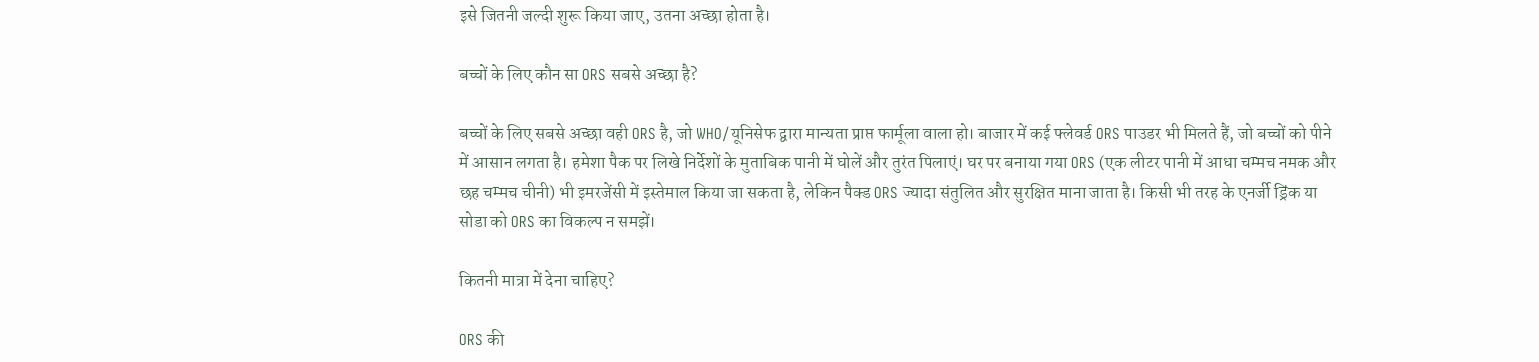इसे जितनी जल्दी शुरू किया जाए, उतना अच्छा होता है।

बच्चों के लिए कौन सा ORS सबसे अच्छा है?

बच्चों के लिए सबसे अच्छा वही ORS है, जो WHO/यूनिसेफ द्वारा मान्यता प्राप्त फार्मूला वाला हो। बाजार में कई फ्लेवर्ड ORS पाउडर भी मिलते हैं, जो बच्चों को पीने में आसान लगता है। हमेशा पैक पर लिखे निर्देशों के मुताबिक पानी में घोलें और तुरंत पिलाएं। घर पर बनाया गया ORS (एक लीटर पानी में आधा चम्मच नमक और छह चम्मच चीनी) भी इमरजेंसी में इस्तेमाल किया जा सकता है, लेकिन पैक्ड ORS ज्‍यादा संतुलित और सुरक्षित माना जाता है। किसी भी तरह के एनर्जी ड्रिंक या सोडा को ORS का विकल्प न समझें।

कितनी मात्रा में देना चाहिए?

ORS की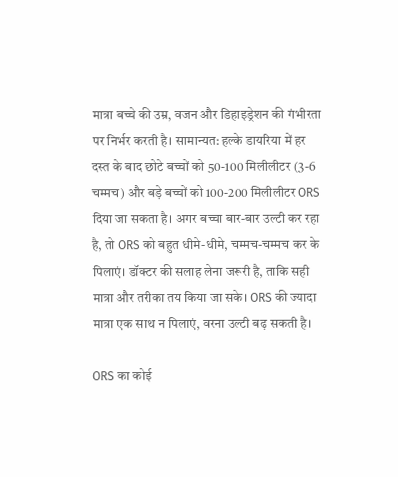मात्रा बच्चे की उम्र, वजन और डिहाइड्रेशन की गंभीरता पर निर्भर करती है। सामान्यत: हल्के डायरिया में हर दस्त के बाद छोटे बच्चों को 50-100 मिलीलीटर (3-6 चम्मच) और बड़े बच्चों को 100-200 मिलीलीटर ORS दिया जा सकता है। अगर बच्चा बार-बार उल्टी कर रहा है, तो ORS को बहुत धीमे-धीमे, चम्मच-चम्मच कर के पिलाएं। डॉक्टर की सलाह लेना जरूरी है, ताकि सही मात्रा और तरीका तय किया जा सके। ORS की ज्यादा मात्रा एक साथ न पिलाएं, वरना उल्टी बढ़ सकती है।

ORS का कोई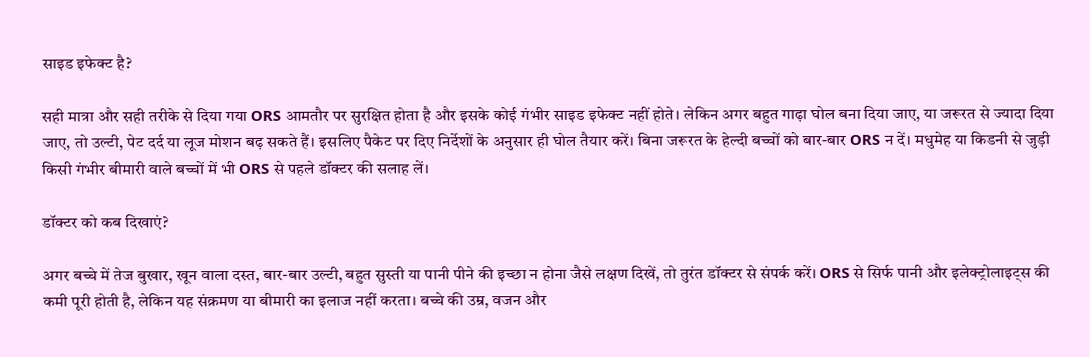साइड इफेक्ट है?

सही मात्रा और सही तरीके से दिया गया ORS आमतौर पर सुरक्षित होता है और इसके कोई गंभीर साइड इफेक्ट नहीं होते। लेकिन अगर बहुत गाढ़ा घोल बना दिया जाए, या जरूरत से ज्यादा दिया जाए, तो उल्टी, पेट दर्द या लूज मोशन बढ़ सकते हैं। इसलिए पैकेट पर दिए निर्देशों के अनुसार ही घोल तैयार करें। बिना जरूरत के हेल्दी बच्चों को बार-बार ORS न दें। मधुमेह या किडनी से जुड़ी किसी गंभीर बीमारी वाले बच्चों में भी ORS से पहले डॉक्टर की सलाह लें।

डॉक्टर को कब दिखाएं?

अगर बच्चे में तेज बुखार, खून वाला दस्त, बार-बार उल्टी, बहुत सुस्ती या पानी पीने की इच्छा न होना जैसे लक्षण दिखें, तो तुरंत डॉक्टर से संपर्क करें। ORS से सिर्फ पानी और इलेक्ट्रोलाइट्स की कमी पूरी होती है, लेकिन यह संक्रमण या बीमारी का इलाज नहीं करता। बच्चे की उम्र, वजन और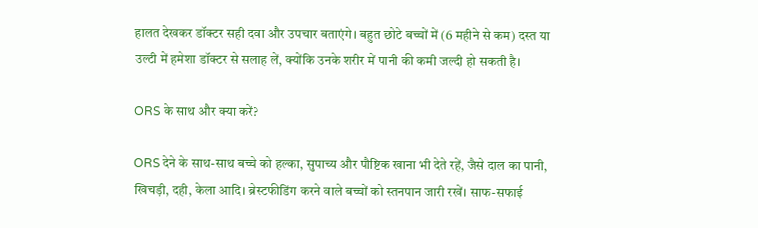हालत देखकर डॉक्टर सही दवा और उपचार बताएंगे। बहुत छोटे बच्चों में (6 महीने से कम) दस्त या उल्टी में हमेशा डॉक्टर से सलाह लें, क्योंकि उनके शरीर में पानी की कमी जल्दी हो सकती है।

ORS के साथ और क्या करें?

ORS देने के साथ-साथ बच्चे को हल्का, सुपाच्य और पौष्टिक खाना भी देते रहें, जैसे दाल का पानी, खिचड़ी, दही, केला आदि। ब्रेस्टफीडिंग करने वाले बच्चों को स्तनपान जारी रखें। साफ-सफाई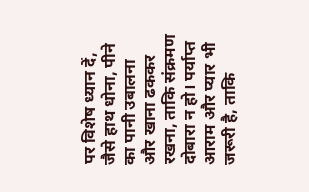पर विशेष ध्यान दें, जैसे हाथ धोना, पीने का पानी उबालना और खाना ढककर रखना, ताकि संक्रमण दोबारा न हो। पर्याप्त आराम और प्यार भी जरूरी है, ताकि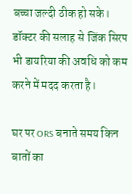बच्चा जल्दी ठीक हो सके। डॉक्टर की सलाह से जिंक सिरप भी डायरिया की अवधि को कम करने में मदद करता है।

घर पर ORS बनाते समय किन बातों का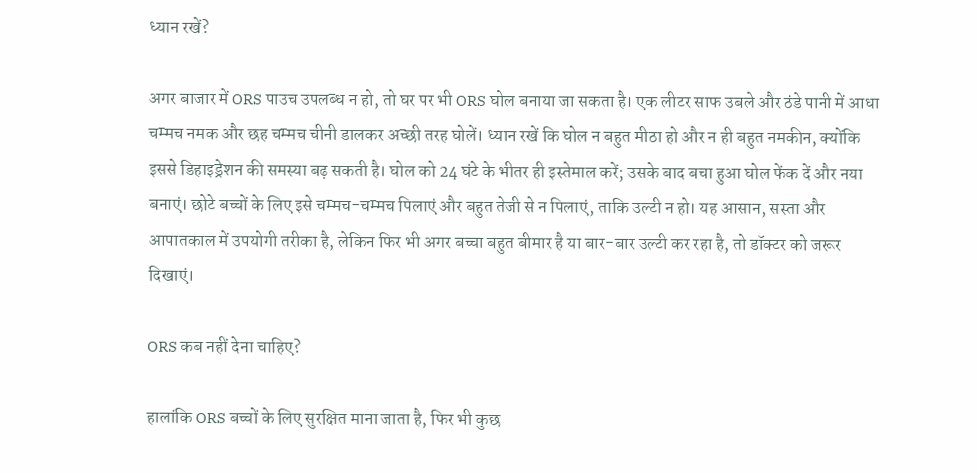ध्यान रखें?

अगर बाजार में ORS पाउच उपलब्ध न हो, तो घर पर भी ORS घोल बनाया जा सकता है। एक लीटर साफ उबले और ठंडे पानी में आधा चम्मच नमक और छह चम्मच चीनी डालकर अच्छी तरह घोलें। ध्यान रखें कि घोल न बहुत मीठा हो और न ही बहुत नमकीन, क्योंकि इससे डिहाइड्रेशन की समस्या बढ़ सकती है। घोल को 24 घंटे के भीतर ही इस्तेमाल करें; उसके बाद बचा हुआ घोल फेंक दें और नया बनाएं। छोटे बच्चों के लिए इसे चम्मच-चम्मच पिलाएं और बहुत तेजी से न पिलाएं, ताकि उल्टी न हो। यह आसान, सस्ता और आपातकाल में उपयोगी तरीका है, लेकिन फिर भी अगर बच्चा बहुत बीमार है या बार-बार उल्टी कर रहा है, तो डॉक्टर को जरूर दिखाएं।

ORS कब नहीं देना चाहिए?

हालांकि ORS बच्चों के लिए सुरक्षित माना जाता है, फिर भी कुछ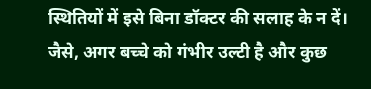स्थितियों में इसे बिना डॉक्टर की सलाह के न दें। जैसे, अगर बच्चे को गंभीर उल्टी है और कुछ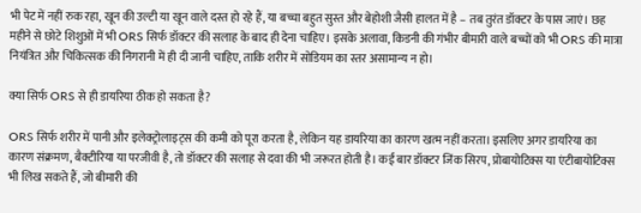भी पेट में नहीं रुक रहा, खून की उल्टी या खून वाले दस्त हो रहे हैं, या बच्चा बहुत सुस्त और बेहोशी जैसी हालत में है – तब तुरंत डॉक्टर के पास जाएं। छह महीने से छोटे शिशुओं में भी ORS सिर्फ डॉक्टर की सलाह के बाद ही देना चाहिए। इसके अलावा, किडनी की गंभीर बीमारी वाले बच्चों को भी ORS की मात्रा नियंत्रित और चिकित्सक की निगरानी में ही दी जानी चाहिए, ताकि शरीर में सोडियम का स्तर असामान्य न हो।

क्या सिर्फ ORS से ही डायरिया ठीक हो सकता है?

ORS सिर्फ शरीर में पानी और इलेक्ट्रोलाइट्स की कमी को पूरा करता है, लेकिन यह डायरिया का कारण खत्म नहीं करता। इसलिए अगर डायरिया का कारण संक्रमण, बैक्टीरिया या परजीवी है, तो डॉक्टर की सलाह से दवा की भी जरूरत होती है। कई बार डॉक्टर जिंक सिरप, प्रोबायोटिक्स या एंटीबायोटिक्स भी लिख सकते हैं, जो बीमारी की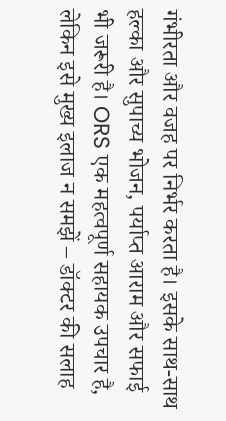गंभीरता और वजह पर निर्भर करता है। इसके साथ-साथ हल्का और सुपाच्य भोजन, पर्याप्त आराम और सफाई भी जरूरी है। ORS एक महत्वपूर्ण सहायक उपचार है, लेकिन इसे मुख्य इलाज न समझें – डॉक्टर की सलाह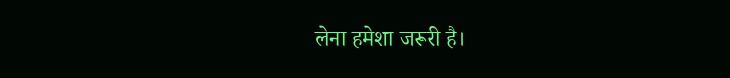लेना हमेशा जरूरी है।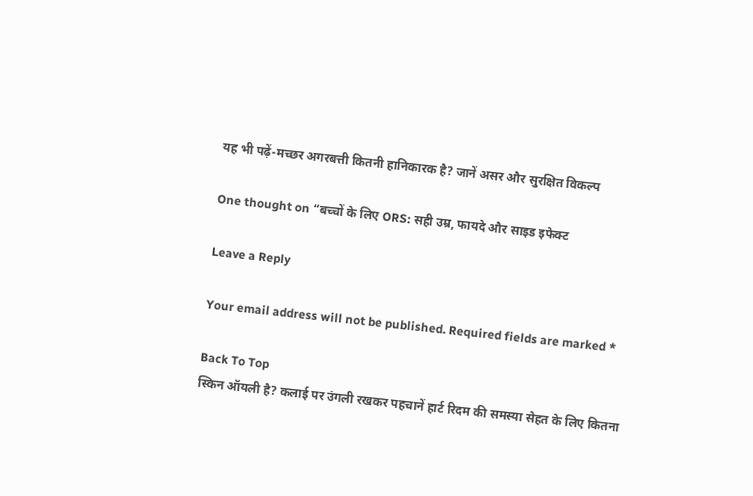यह भी पढ़ें-मच्छर अगरबत्ती कितनी हानिकारक है? जानें असर और सुरक्षित विकल्प

One thought on “बच्चों के लिए ORS: सही उम्र, फायदे और साइड इफेक्ट

Leave a Reply

Your email address will not be published. Required fields are marked *

Back To Top
स्किन ऑयली है? कलाई पर उंगली रखकर पहचानें हार्ट रिदम की समस्या सेहत के लिए कितना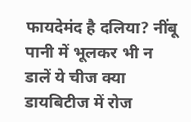फायदेमंद है दलिया? नींबू पानी में भूलकर भी न डालें ये चीज क्या डायबिटीज में रोज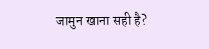जामुन खाना सही है?